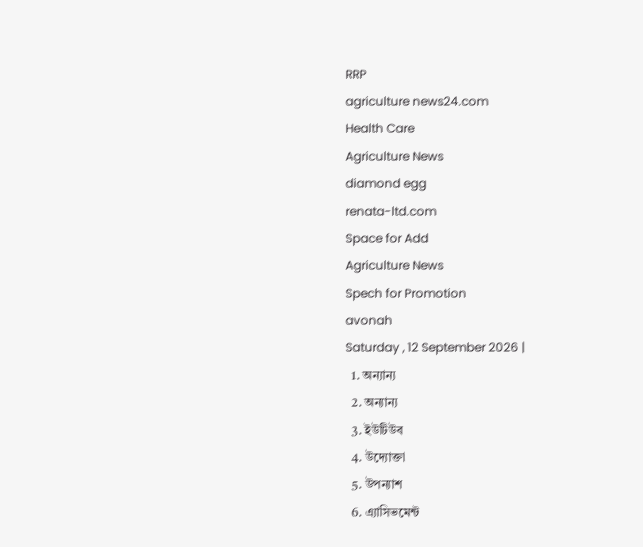RRP
agriculture news24.com
Health Care
Agriculture News
diamond egg
renata-ltd.com
Space for Add
Agriculture News
Spech for Promotion
avonah
Saturday , 12 September 2026 |
  1. অন্যান্য
  2. অন্যান্য
  3. ইউটিউব
  4. উদ্যোক্তা
  5. উপন্যাশ
  6. এ্যাসিভমেন্ট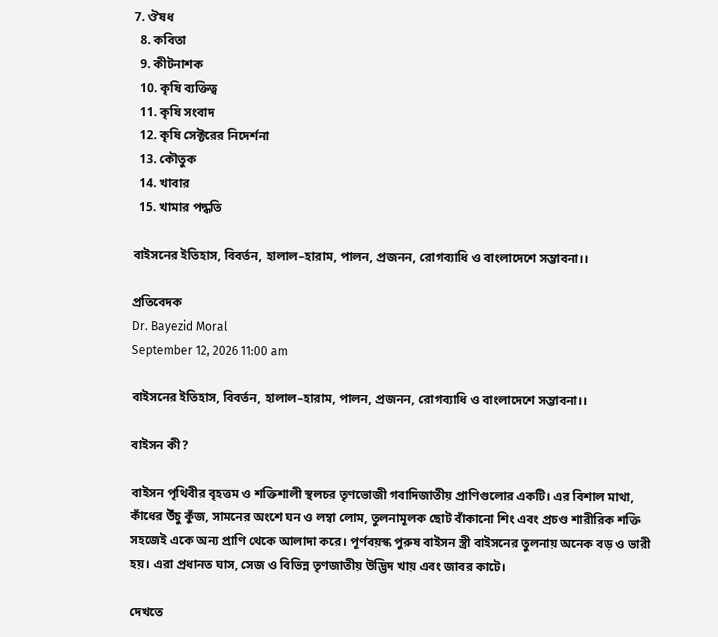7. ঔষধ
  8. কবিতা
  9. কীটনাশক
  10. কৃষি ব্যক্তিত্ব
  11. কৃষি সংবাদ
  12. কৃষি সেক্টরের নিদের্শনা
  13. কৌতুক
  14. খাবার
  15. খামার পদ্ধতি

বাইসনের ইতিহাস, বিবর্তন, হালাল–হারাম, পালন, প্রজনন, রোগব্যাধি ও বাংলাদেশে সম্ভাবনা।।

প্রতিবেদক
Dr. Bayezid Moral
September 12, 2026 11:00 am

বাইসনের ইতিহাস, বিবর্তন, হালাল–হারাম, পালন, প্রজনন, রোগব্যাধি ও বাংলাদেশে সম্ভাবনা।।

বাইসন কী?

বাইসন পৃথিবীর বৃহত্তম ও শক্তিশালী স্থলচর তৃণভোজী গবাদিজাতীয় প্রাণিগুলোর একটি। এর বিশাল মাথা, কাঁধের উঁচু কুঁজ, সামনের অংশে ঘন ও লম্বা লোম, তুলনামূলক ছোট বাঁকানো শিং এবং প্রচণ্ড শারীরিক শক্তি সহজেই একে অন্য প্রাণি থেকে আলাদা করে। পূর্ণবয়স্ক পুরুষ বাইসন স্ত্রী বাইসনের তুলনায় অনেক বড় ও ভারী হয়। এরা প্রধানত ঘাস, সেজ ও বিভিন্ন তৃণজাতীয় উদ্ভিদ খায় এবং জাবর কাটে।

দেখতে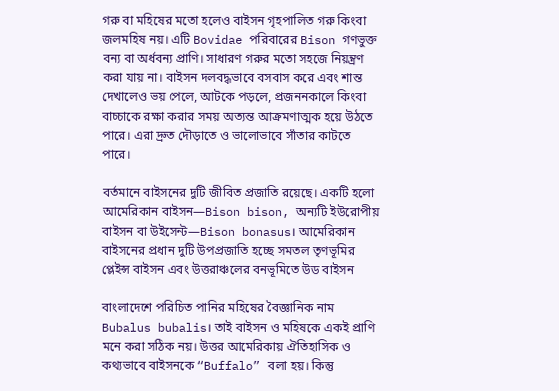গরু বা মহিষের মতো হলেও বাইসন গৃহপালিত গরু কিংবা জলমহিষ নয়। এটি Bovidae পরিবারের Bison গণভুক্ত বন্য বা অর্ধবন্য প্রাণি। সাধারণ গরুর মতো সহজে নিয়ন্ত্রণ করা যায় না। বাইসন দলবদ্ধভাবে বসবাস করে এবং শান্ত দেখালেও ভয় পেলে, আটকে পড়লে, প্রজননকালে কিংবা বাচ্চাকে রক্ষা করার সময় অত্যন্ত আক্রমণাত্মক হয়ে উঠতে পারে। এরা দ্রুত দৌড়াতে ও ভালোভাবে সাঁতার কাটতে পারে।

বর্তমানে বাইসনের দুটি জীবিত প্রজাতি রয়েছে। একটি হলো আমেরিকান বাইসন—Bison bison, অন্যটি ইউরোপীয় বাইসন বা উইসেন্ট—Bison bonasus। আমেরিকান বাইসনের প্রধান দুটি উপপ্রজাতি হচ্ছে সমতল তৃণভূমির প্লেইন্স বাইসন এবং উত্তরাঞ্চলের বনভূমিতে উড বাইসন

বাংলাদেশে পরিচিত পানির মহিষের বৈজ্ঞানিক নাম Bubalus bubalis। তাই বাইসন ও মহিষকে একই প্রাণি মনে করা সঠিক নয়। উত্তর আমেরিকায় ঐতিহাসিক ও কথ্যভাবে বাইসনকে “Buffalo” বলা হয়। কিন্তু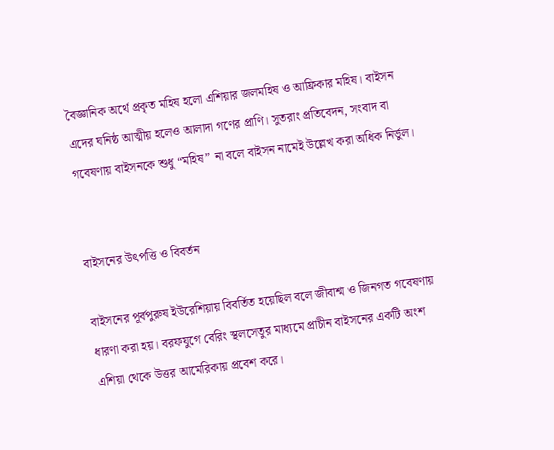বৈজ্ঞানিক অর্থে প্রকৃত মহিষ হলো এশিয়ার জলমহিষ ও আফ্রিকার মহিষ। বাইসন এদের ঘনিষ্ঠ আত্মীয় হলেও আলাদা গণের প্রাণি। সুতরাং প্রতিবেদন, সংবাদ বা গবেষণায় বাইসনকে শুধু “মহিষ” না বলে বাইসন নামেই উল্লেখ করা অধিক নির্ভুল।


বাইসনের উৎপত্তি ও বিবর্তন

বাইসনের পূর্বপুরুষ ইউরেশিয়ায় বিবর্তিত হয়েছিল বলে জীবাশ্ম ও জিনগত গবেষণায় ধারণা করা হয়। বরফযুগে বেরিং স্থলসেতুর মাধ্যমে প্রাচীন বাইসনের একটি অংশ এশিয়া থেকে উত্তর আমেরিকায় প্রবেশ করে।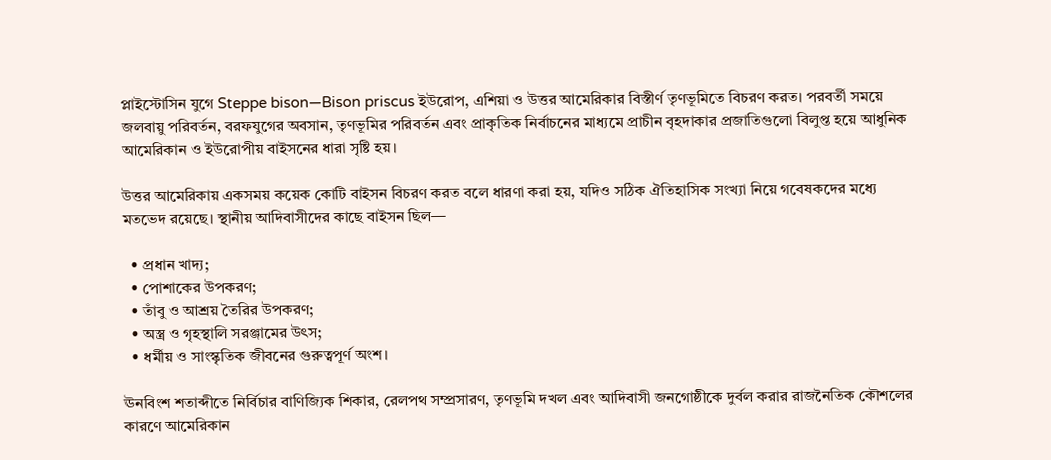প্লাইস্টোসিন যুগে Steppe bison—Bison priscus ইউরোপ, এশিয়া ও উত্তর আমেরিকার বিস্তীর্ণ তৃণভূমিতে বিচরণ করত। পরবর্তী সময়ে জলবায়ু পরিবর্তন, বরফযুগের অবসান, তৃণভূমির পরিবর্তন এবং প্রাকৃতিক নির্বাচনের মাধ্যমে প্রাচীন বৃহদাকার প্রজাতিগুলো বিলুপ্ত হয়ে আধুনিক আমেরিকান ও ইউরোপীয় বাইসনের ধারা সৃষ্টি হয়।

উত্তর আমেরিকায় একসময় কয়েক কোটি বাইসন বিচরণ করত বলে ধারণা করা হয়, যদিও সঠিক ঐতিহাসিক সংখ্যা নিয়ে গবেষকদের মধ্যে মতভেদ রয়েছে। স্থানীয় আদিবাসীদের কাছে বাইসন ছিল—

  • প্রধান খাদ্য;
  • পোশাকের উপকরণ;
  • তাঁবু ও আশ্রয় তৈরির উপকরণ;
  • অস্ত্র ও গৃহস্থালি সরঞ্জামের উৎস;
  • ধর্মীয় ও সাংস্কৃতিক জীবনের গুরুত্বপূর্ণ অংশ।

ঊনবিংশ শতাব্দীতে নির্বিচার বাণিজ্যিক শিকার, রেলপথ সম্প্রসারণ, তৃণভূমি দখল এবং আদিবাসী জনগোষ্ঠীকে দুর্বল করার রাজনৈতিক কৌশলের কারণে আমেরিকান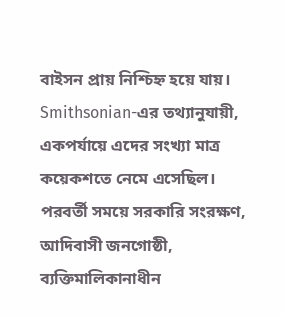বাইসন প্রায় নিশ্চিহ্ন হয়ে যায়। Smithsonian-এর তথ্যানুযায়ী, একপর্যায়ে এদের সংখ্যা মাত্র কয়েকশতে নেমে এসেছিল। পরবর্তী সময়ে সরকারি সংরক্ষণ, আদিবাসী জনগোষ্ঠী, ব্যক্তিমালিকানাধীন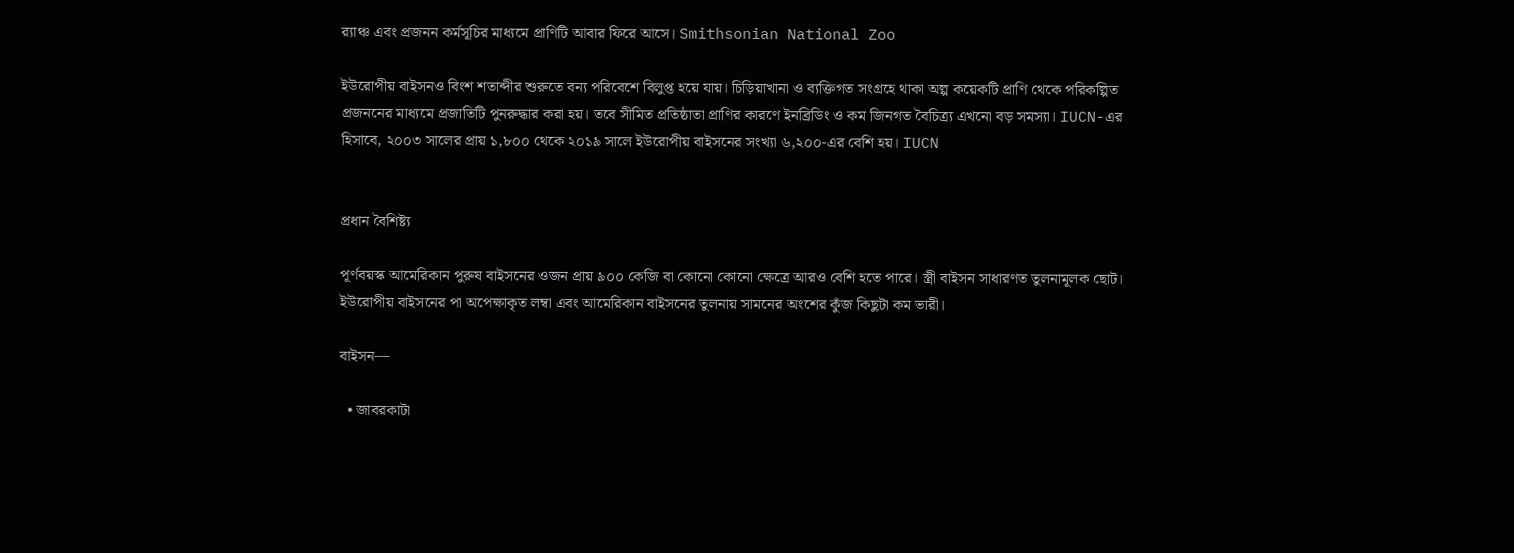র‍্যাঞ্চ এবং প্রজনন কর্মসূচির মাধ্যমে প্রাণিটি আবার ফিরে আসে। Smithsonian National Zoo

ইউরোপীয় বাইসনও বিংশ শতাব্দীর শুরুতে বন্য পরিবেশে বিলুপ্ত হয়ে যায়। চিড়িয়াখানা ও ব্যক্তিগত সংগ্রহে থাকা অল্প কয়েকটি প্রাণি থেকে পরিকল্পিত প্রজননের মাধ্যমে প্রজাতিটি পুনরুদ্ধার করা হয়। তবে সীমিত প্রতিষ্ঠাতা প্রাণির কারণে ইনব্রিডিং ও কম জিনগত বৈচিত্র্য এখনো বড় সমস্যা। IUCN-এর হিসাবে, ২০০৩ সালের প্রায় ১,৮০০ থেকে ২০১৯ সালে ইউরোপীয় বাইসনের সংখ্যা ৬,২০০-এর বেশি হয়। IUCN


প্রধান বৈশিষ্ট্য

পূর্ণবয়স্ক আমেরিকান পুরুষ বাইসনের ওজন প্রায় ৯০০ কেজি বা কোনো কোনো ক্ষেত্রে আরও বেশি হতে পারে। স্ত্রী বাইসন সাধারণত তুলনামূলক ছোট। ইউরোপীয় বাইসনের পা অপেক্ষাকৃত লম্বা এবং আমেরিকান বাইসনের তুলনায় সামনের অংশের কুঁজ কিছুটা কম ভারী।

বাইসন—

  • জাবরকাটা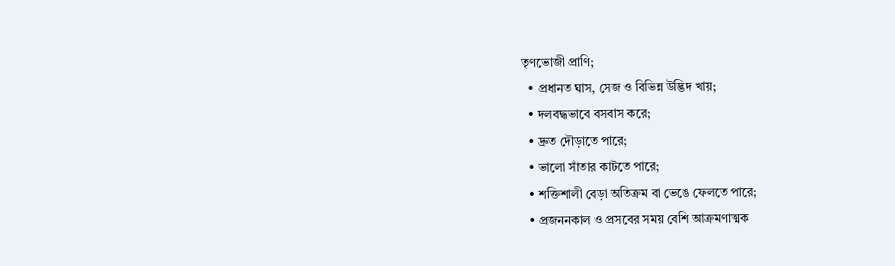তৃণভোজী প্রাণি;
  • প্রধানত ঘাস, সেজ ও বিভিন্ন উদ্ভিদ খায়;
  • দলবদ্ধভাবে বসবাস করে;
  • দ্রুত দৌড়াতে পারে;
  • ভালো সাঁতার কাটতে পারে;
  • শক্তিশালী বেড়া অতিক্রম বা ভেঙে ফেলতে পারে;
  • প্রজননকাল ও প্রসবের সময় বেশি আক্রমণাত্মক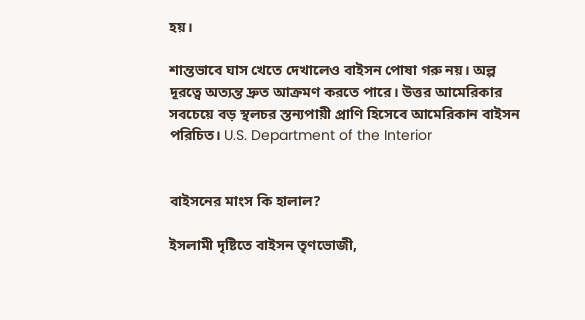হয়।

শান্তভাবে ঘাস খেতে দেখালেও বাইসন পোষা গরু নয়। অল্প দূরত্বে অত্যন্ত দ্রুত আক্রমণ করতে পারে। উত্তর আমেরিকার সবচেয়ে বড় স্থলচর স্তন্যপায়ী প্রাণি হিসেবে আমেরিকান বাইসন পরিচিত। U.S. Department of the Interior


বাইসনের মাংস কি হালাল?

ইসলামী দৃষ্টিতে বাইসন তৃণভোজী,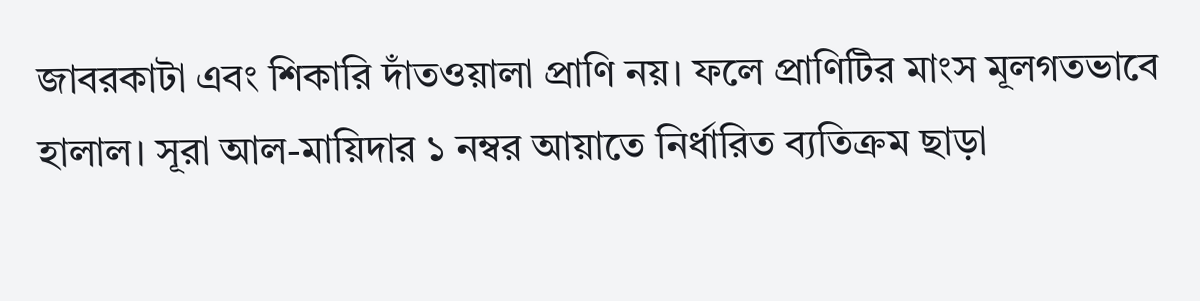জাবরকাটা এবং শিকারি দাঁতওয়ালা প্রাণি নয়। ফলে প্রাণিটির মাংস মূলগতভাবে হালাল। সূরা আল-মায়িদার ১ নম্বর আয়াতে নির্ধারিত ব্যতিক্রম ছাড়া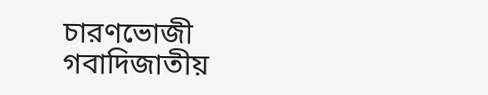চারণভোজী গবাদিজাতীয়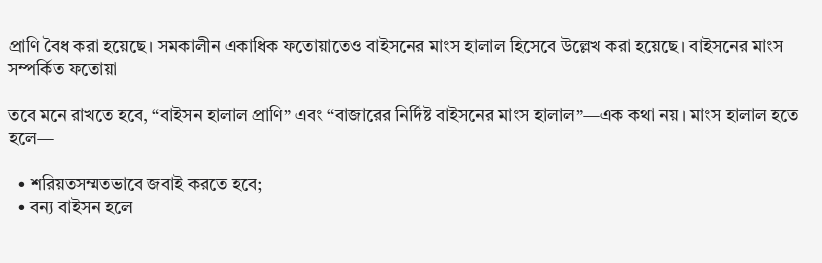প্রাণি বৈধ করা হয়েছে। সমকালীন একাধিক ফতোয়াতেও বাইসনের মাংস হালাল হিসেবে উল্লেখ করা হয়েছে। বাইসনের মাংস সম্পর্কিত ফতোয়া

তবে মনে রাখতে হবে, “বাইসন হালাল প্রাণি” এবং “বাজারের নির্দিষ্ট বাইসনের মাংস হালাল”—এক কথা নয়। মাংস হালাল হতে হলে—

  • শরিয়তসম্মতভাবে জবাই করতে হবে;
  • বন্য বাইসন হলে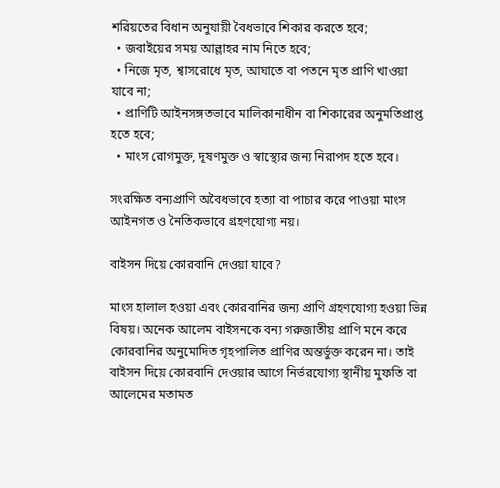শরিয়তের বিধান অনুযায়ী বৈধভাবে শিকার করতে হবে;
  • জবাইয়ের সময় আল্লাহর নাম নিতে হবে;
  • নিজে মৃত, শ্বাসরোধে মৃত, আঘাতে বা পতনে মৃত প্রাণি খাওয়া যাবে না;
  • প্রাণিটি আইনসঙ্গতভাবে মালিকানাধীন বা শিকারের অনুমতিপ্রাপ্ত হতে হবে;
  • মাংস রোগমুক্ত, দূষণমুক্ত ও স্বাস্থ্যের জন্য নিরাপদ হতে হবে।

সংরক্ষিত বন্যপ্রাণি অবৈধভাবে হত্যা বা পাচার করে পাওয়া মাংস আইনগত ও নৈতিকভাবে গ্রহণযোগ্য নয়।

বাইসন দিয়ে কোরবানি দেওয়া যাবে?

মাংস হালাল হওয়া এবং কোরবানির জন্য প্রাণি গ্রহণযোগ্য হওয়া ভিন্ন বিষয়। অনেক আলেম বাইসনকে বন্য গরুজাতীয় প্রাণি মনে করে কোরবানির অনুমোদিত গৃহপালিত প্রাণির অন্তর্ভুক্ত করেন না। তাই বাইসন দিয়ে কোরবানি দেওয়ার আগে নির্ভরযোগ্য স্থানীয় মুফতি বা আলেমের মতামত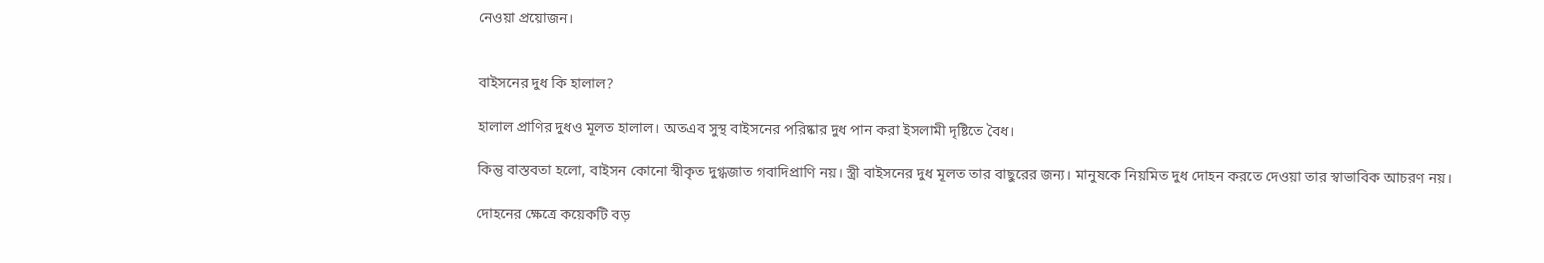নেওয়া প্রয়োজন।


বাইসনের দুধ কি হালাল?

হালাল প্রাণির দুধও মূলত হালাল। অতএব সুস্থ বাইসনের পরিষ্কার দুধ পান করা ইসলামী দৃষ্টিতে বৈধ।

কিন্তু বাস্তবতা হলো, বাইসন কোনো স্বীকৃত দুগ্ধজাত গবাদিপ্রাণি নয়। স্ত্রী বাইসনের দুধ মূলত তার বাছুরের জন্য। মানুষকে নিয়মিত দুধ দোহন করতে দেওয়া তার স্বাভাবিক আচরণ নয়।

দোহনের ক্ষেত্রে কয়েকটি বড়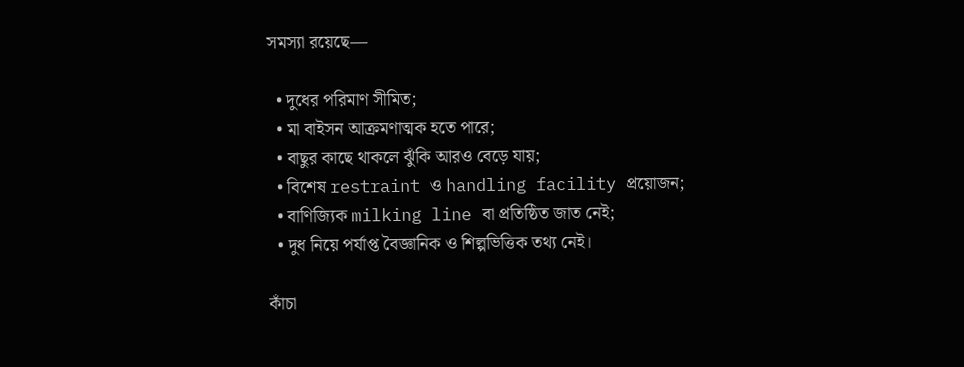সমস্যা রয়েছে—

  • দুধের পরিমাণ সীমিত;
  • মা বাইসন আক্রমণাত্মক হতে পারে;
  • বাছুর কাছে থাকলে ঝুঁকি আরও বেড়ে যায়;
  • বিশেষ restraint ও handling facility প্রয়োজন;
  • বাণিজ্যিক milking line বা প্রতিষ্ঠিত জাত নেই;
  • দুধ নিয়ে পর্যাপ্ত বৈজ্ঞানিক ও শিল্পভিত্তিক তথ্য নেই।

কাঁচা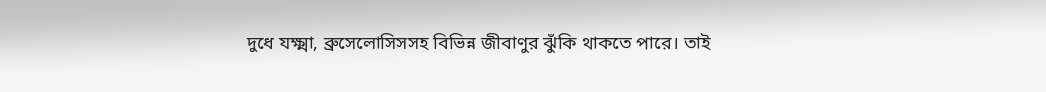দুধে যক্ষ্মা, ব্রুসেলোসিসসহ বিভিন্ন জীবাণুর ঝুঁকি থাকতে পারে। তাই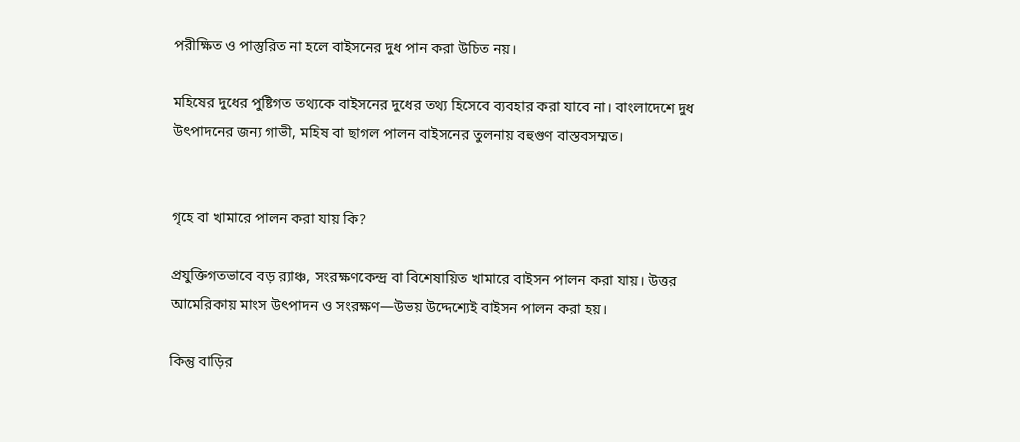পরীক্ষিত ও পাস্তুরিত না হলে বাইসনের দুধ পান করা উচিত নয়।

মহিষের দুধের পুষ্টিগত তথ্যকে বাইসনের দুধের তথ্য হিসেবে ব্যবহার করা যাবে না। বাংলাদেশে দুধ উৎপাদনের জন্য গাভী, মহিষ বা ছাগল পালন বাইসনের তুলনায় বহুগুণ বাস্তবসম্মত।


গৃহে বা খামারে পালন করা যায় কি?

প্রযুক্তিগতভাবে বড় র‍্যাঞ্চ, সংরক্ষণকেন্দ্র বা বিশেষায়িত খামারে বাইসন পালন করা যায়। উত্তর আমেরিকায় মাংস উৎপাদন ও সংরক্ষণ—উভয় উদ্দেশ্যেই বাইসন পালন করা হয়।

কিন্তু বাড়ির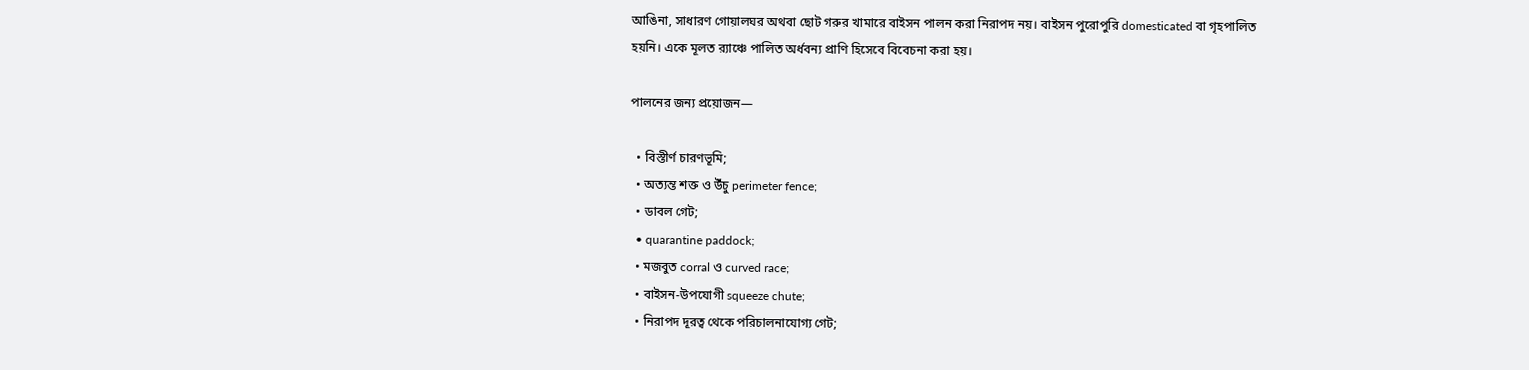আঙিনা, সাধারণ গোয়ালঘর অথবা ছোট গরুর খামারে বাইসন পালন করা নিরাপদ নয়। বাইসন পুরোপুরি domesticated বা গৃহপালিত হয়নি। একে মূলত র‍্যাঞ্চে পালিত অর্ধবন্য প্রাণি হিসেবে বিবেচনা করা হয়।

পালনের জন্য প্রয়োজন—

  • বিস্তীর্ণ চারণভূমি;
  • অত্যন্ত শক্ত ও উঁচু perimeter fence;
  • ডাবল গেট;
  • quarantine paddock;
  • মজবুত corral ও curved race;
  • বাইসন-উপযোগী squeeze chute;
  • নিরাপদ দূরত্ব থেকে পরিচালনাযোগ্য গেট;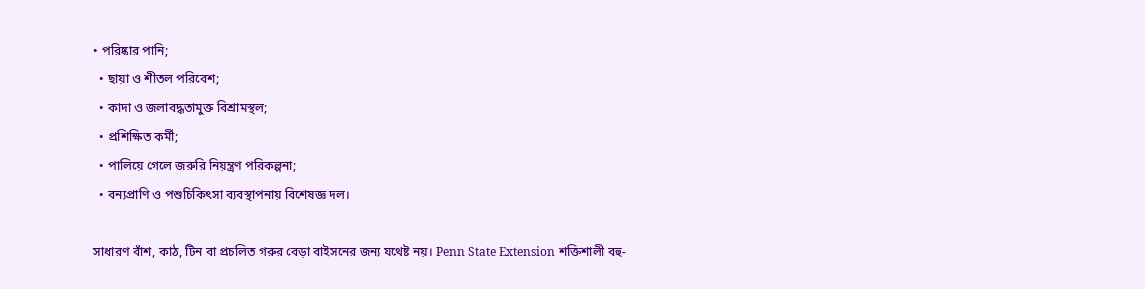• পরিষ্কার পানি;
  • ছায়া ও শীতল পরিবেশ;
  • কাদা ও জলাবদ্ধতামুক্ত বিশ্রামস্থল;
  • প্রশিক্ষিত কর্মী;
  • পালিয়ে গেলে জরুরি নিয়ন্ত্রণ পরিকল্পনা;
  • বন্যপ্রাণি ও পশুচিকিৎসা ব্যবস্থাপনায় বিশেষজ্ঞ দল।

সাধারণ বাঁশ, কাঠ, টিন বা প্রচলিত গরুর বেড়া বাইসনের জন্য যথেষ্ট নয়। Penn State Extension শক্তিশালী বহু-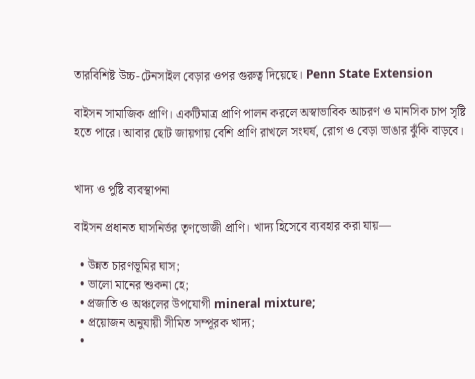তারবিশিষ্ট উচ্চ-টেনসাইল বেড়ার ওপর গুরুত্ব দিয়েছে। Penn State Extension

বাইসন সামাজিক প্রাণি। একটিমাত্র প্রাণি পালন করলে অস্বাভাবিক আচরণ ও মানসিক চাপ সৃষ্টি হতে পারে। আবার ছোট জায়গায় বেশি প্রাণি রাখলে সংঘর্ষ, রোগ ও বেড়া ভাঙার ঝুঁকি বাড়বে।


খাদ্য ও পুষ্টি ব্যবস্থাপনা

বাইসন প্রধানত ঘাসনির্ভর তৃণভোজী প্রাণি। খাদ্য হিসেবে ব্যবহার করা যায়—

  • উন্নত চারণভূমির ঘাস;
  • ভালো মানের শুকনা হে;
  • প্রজাতি ও অঞ্চলের উপযোগী mineral mixture;
  • প্রয়োজন অনুযায়ী সীমিত সম্পূরক খাদ্য;
  •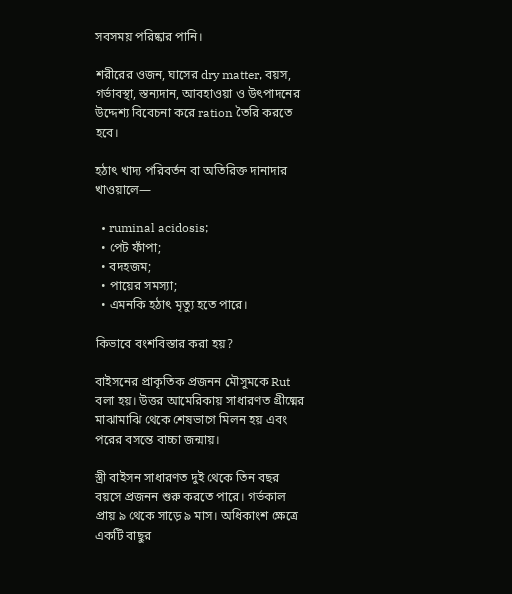সবসময় পরিষ্কার পানি।

শরীরের ওজন, ঘাসের dry matter, বয়স, গর্ভাবস্থা, স্তন্যদান, আবহাওয়া ও উৎপাদনের উদ্দেশ্য বিবেচনা করে ration তৈরি করতে হবে।

হঠাৎ খাদ্য পরিবর্তন বা অতিরিক্ত দানাদার খাওয়ালে—

  • ruminal acidosis;
  • পেট ফাঁপা;
  • বদহজম;
  • পায়ের সমস্যা;
  • এমনকি হঠাৎ মৃত্যু হতে পারে।

কিভাবে বংশবিস্তার করা হয়?

বাইসনের প্রাকৃতিক প্রজনন মৌসুমকে Rut বলা হয়। উত্তর আমেরিকায় সাধারণত গ্রীষ্মের মাঝামাঝি থেকে শেষভাগে মিলন হয় এবং পরের বসন্তে বাচ্চা জন্মায়।

স্ত্রী বাইসন সাধারণত দুই থেকে তিন বছর বয়সে প্রজনন শুরু করতে পারে। গর্ভকাল প্রায় ৯ থেকে সাড়ে ৯ মাস। অধিকাংশ ক্ষেত্রে একটি বাছুর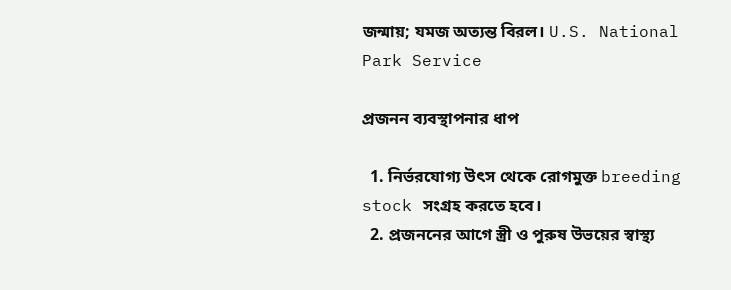জন্মায়; যমজ অত্যন্ত বিরল। U.S. National Park Service

প্রজনন ব্যবস্থাপনার ধাপ

  1. নির্ভরযোগ্য উৎস থেকে রোগমুক্ত breeding stock সংগ্রহ করতে হবে।
  2. প্রজননের আগে স্ত্রী ও পুরুষ উভয়ের স্বাস্থ্য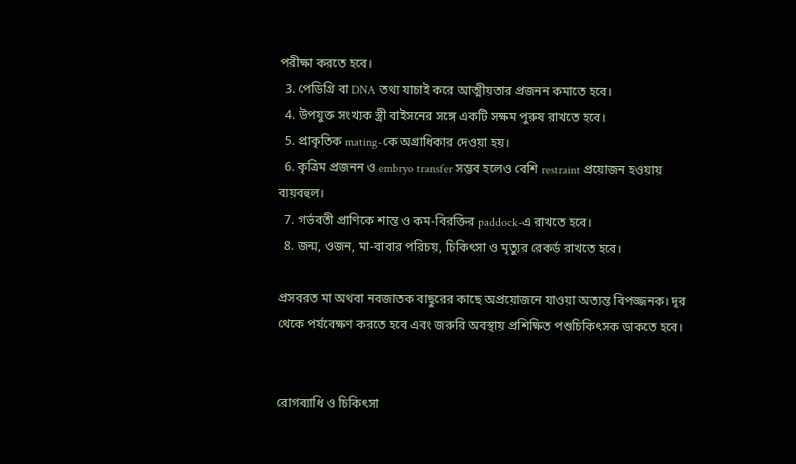পরীক্ষা করতে হবে।
  3. পেডিগ্রি বা DNA তথ্য যাচাই করে আত্মীয়তার প্রজনন কমাতে হবে।
  4. উপযুক্ত সংখ্যক স্ত্রী বাইসনের সঙ্গে একটি সক্ষম পুরুষ রাখতে হবে।
  5. প্রাকৃতিক mating-কে অগ্রাধিকার দেওয়া হয়।
  6. কৃত্রিম প্রজনন ও embryo transfer সম্ভব হলেও বেশি restraint প্রয়োজন হওয়ায় ব্যয়বহুল।
  7. গর্ভবতী প্রাণিকে শান্ত ও কম-বিরক্তির paddock-এ রাখতে হবে।
  8. জন্ম, ওজন, মা-বাবার পরিচয়, চিকিৎসা ও মৃত্যুর রেকর্ড রাখতে হবে।

প্রসবরত মা অথবা নবজাতক বাছুরের কাছে অপ্রয়োজনে যাওয়া অত্যন্ত বিপজ্জনক। দূর থেকে পর্যবেক্ষণ করতে হবে এবং জরুরি অবস্থায় প্রশিক্ষিত পশুচিকিৎসক ডাকতে হবে।


রোগব্যাধি ও চিকিৎসা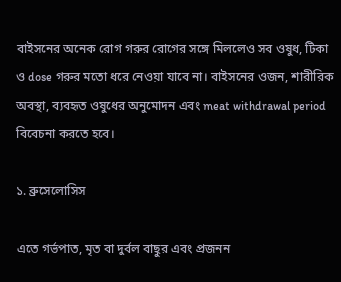বাইসনের অনেক রোগ গরুর রোগের সঙ্গে মিললেও সব ওষুধ, টিকা ও dose গরুর মতো ধরে নেওয়া যাবে না। বাইসনের ওজন, শারীরিক অবস্থা, ব্যবহৃত ওষুধের অনুমোদন এবং meat withdrawal period বিবেচনা করতে হবে।

১. ব্রুসেলোসিস

এতে গর্ভপাত, মৃত বা দুর্বল বাছুর এবং প্রজনন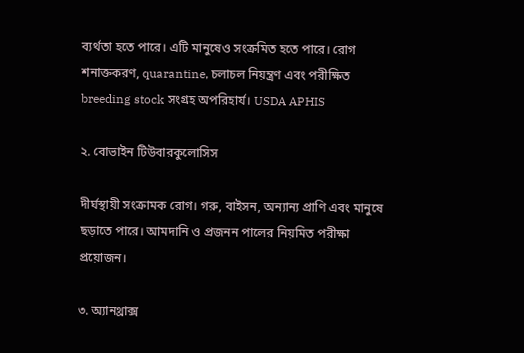ব্যর্থতা হতে পারে। এটি মানুষেও সংক্রমিত হতে পারে। রোগ শনাক্তকরণ, quarantine, চলাচল নিয়ন্ত্রণ এবং পরীক্ষিত breeding stock সংগ্রহ অপরিহার্য। USDA APHIS

২. বোভাইন টিউবারকুলোসিস

দীর্ঘস্থায়ী সংক্রামক রোগ। গরু, বাইসন, অন্যান্য প্রাণি এবং মানুষে ছড়াতে পারে। আমদানি ও প্রজনন পালের নিয়মিত পরীক্ষা প্রয়োজন।

৩. অ্যানথ্রাক্স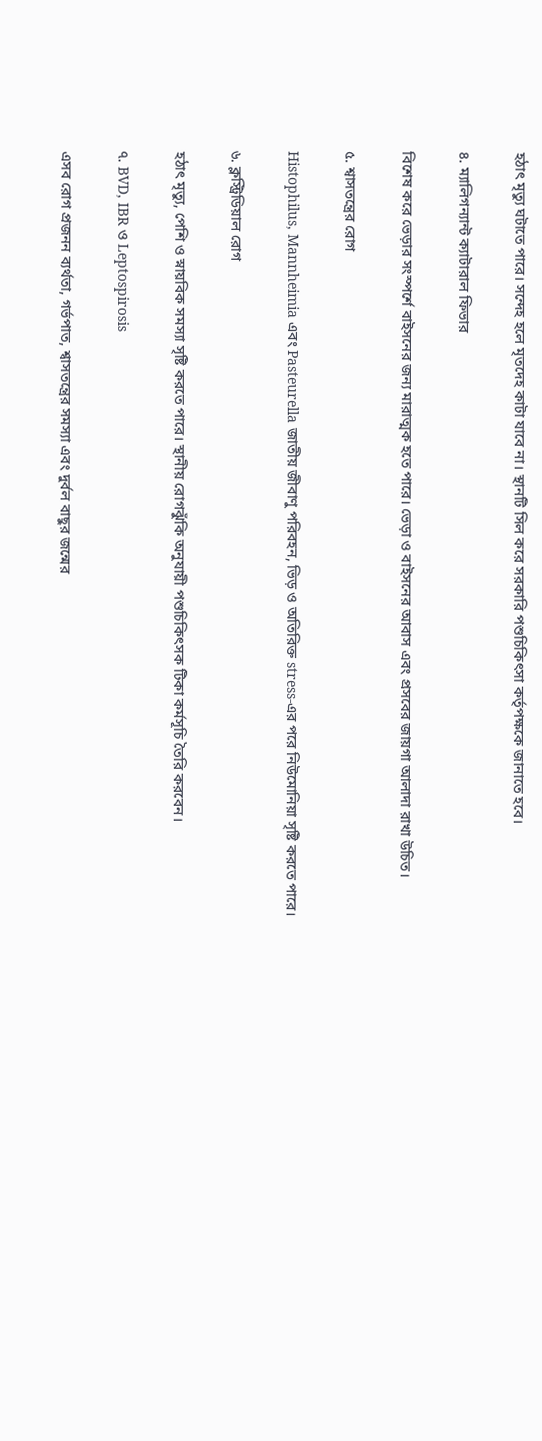হঠাৎ মৃত্যু ঘটাতে পারে। সন্দেহ হলে মৃতদেহ কাটা যাবে না। স্থানটি সিল করে সরকারি পশুচিকিৎসা কর্তৃপক্ষকে জানাতে হবে।

৪. ম্যালিগন্যান্ট ক্যাটারাল ফিভার

বিশেষ করে ভেড়ার সংস্পর্শে বাইসনের জন্য মারাত্মক হতে পারে। ভেড়া ও বাইসনের আবাস এবং প্রসবের জায়গা আলাদা রাখা উচিত।

৫. শ্বাসতন্ত্রের রোগ

Histophilus, Mannheimia এবং Pasteurella জাতীয় জীবাণু পরিবহন, ভিড় ও অতিরিক্ত stress-এর পরে নিউমোনিয়া সৃষ্টি করতে পারে।

৬. ক্লস্ট্রিডিয়াল রোগ

হঠাৎ মৃত্যু, পেশি ও স্নায়বিক সমস্যা সৃষ্টি করতে পারে। স্থানীয় রোগঝুঁকি অনুযায়ী পশুচিকিৎসক টিকা কর্মসূচি তৈরি করবেন।

৭. BVD, IBR ও Leptospirosis

এসব রোগ প্রজনন ব্যর্থতা, গর্ভপাত, শ্বাসতন্ত্রের সমস্যা এবং দুর্বল বাছুর জন্মের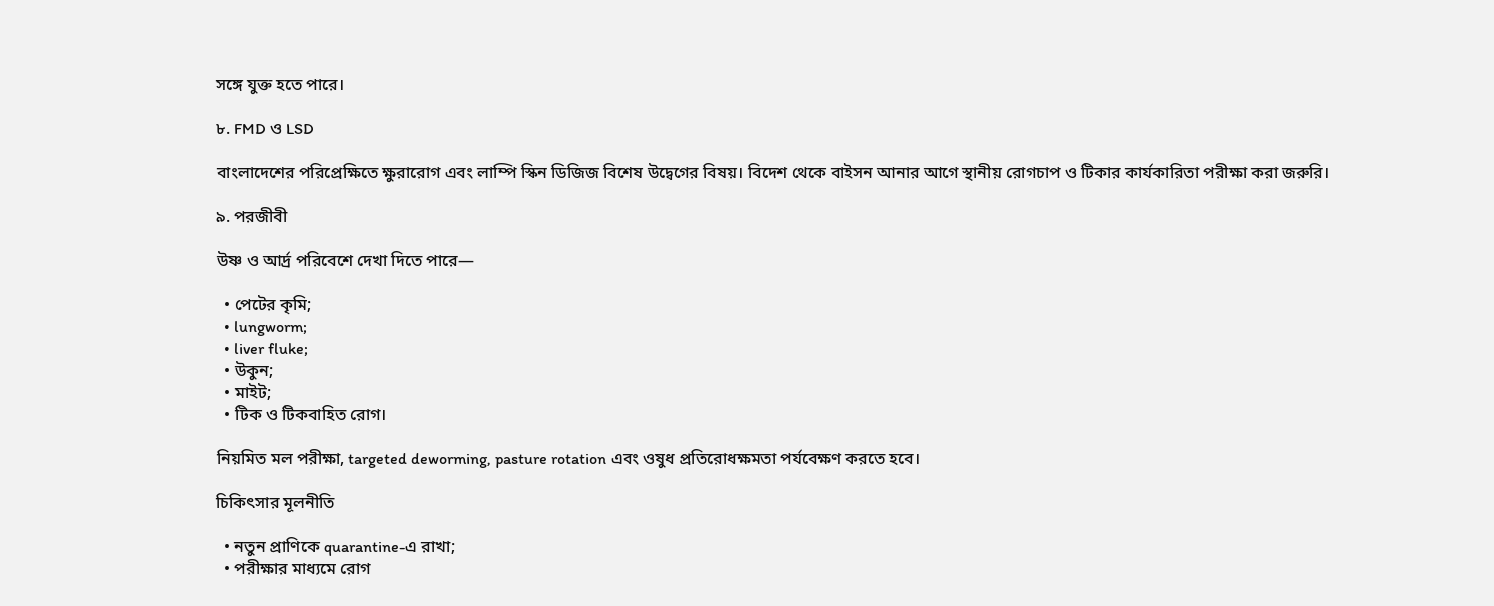সঙ্গে যুক্ত হতে পারে।

৮. FMD ও LSD

বাংলাদেশের পরিপ্রেক্ষিতে ক্ষুরারোগ এবং লাম্পি স্কিন ডিজিজ বিশেষ উদ্বেগের বিষয়। বিদেশ থেকে বাইসন আনার আগে স্থানীয় রোগচাপ ও টিকার কার্যকারিতা পরীক্ষা করা জরুরি।

৯. পরজীবী

উষ্ণ ও আর্দ্র পরিবেশে দেখা দিতে পারে—

  • পেটের কৃমি;
  • lungworm;
  • liver fluke;
  • উকুন;
  • মাইট;
  • টিক ও টিকবাহিত রোগ।

নিয়মিত মল পরীক্ষা, targeted deworming, pasture rotation এবং ওষুধ প্রতিরোধক্ষমতা পর্যবেক্ষণ করতে হবে।

চিকিৎসার মূলনীতি

  • নতুন প্রাণিকে quarantine-এ রাখা;
  • পরীক্ষার মাধ্যমে রোগ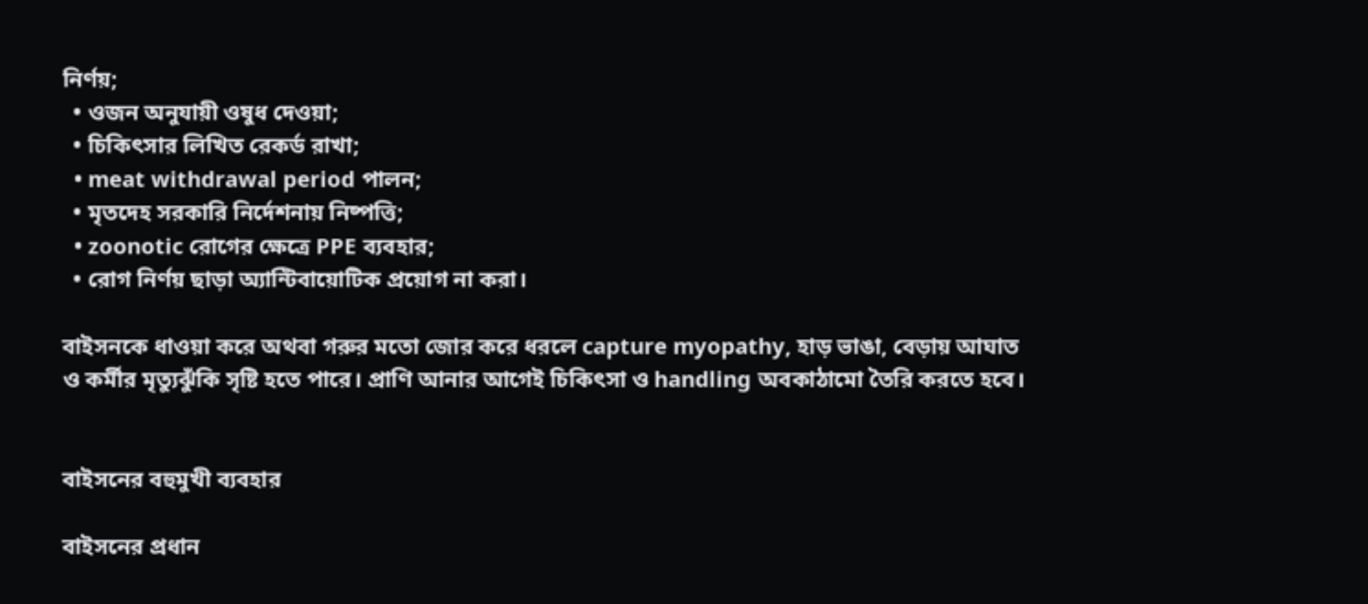নির্ণয়;
  • ওজন অনুযায়ী ওষুধ দেওয়া;
  • চিকিৎসার লিখিত রেকর্ড রাখা;
  • meat withdrawal period পালন;
  • মৃতদেহ সরকারি নির্দেশনায় নিষ্পত্তি;
  • zoonotic রোগের ক্ষেত্রে PPE ব্যবহার;
  • রোগ নির্ণয় ছাড়া অ্যান্টিবায়োটিক প্রয়োগ না করা।

বাইসনকে ধাওয়া করে অথবা গরুর মতো জোর করে ধরলে capture myopathy, হাড় ভাঙা, বেড়ায় আঘাত ও কর্মীর মৃত্যুঝুঁকি সৃষ্টি হতে পারে। প্রাণি আনার আগেই চিকিৎসা ও handling অবকাঠামো তৈরি করতে হবে।


বাইসনের বহুমুখী ব্যবহার

বাইসনের প্রধান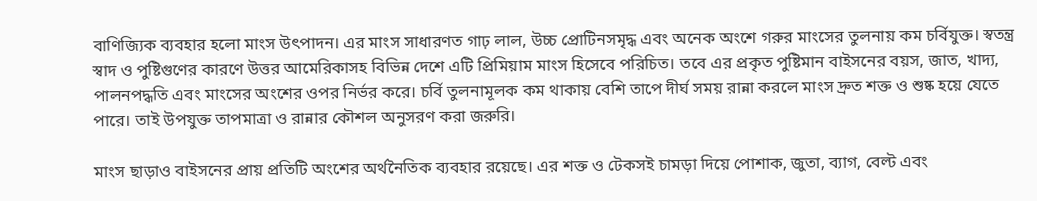বাণিজ্যিক ব্যবহার হলো মাংস উৎপাদন। এর মাংস সাধারণত গাঢ় লাল, উচ্চ প্রোটিনসমৃদ্ধ এবং অনেক অংশে গরুর মাংসের তুলনায় কম চর্বিযুক্ত। স্বতন্ত্র স্বাদ ও পুষ্টিগুণের কারণে উত্তর আমেরিকাসহ বিভিন্ন দেশে এটি প্রিমিয়াম মাংস হিসেবে পরিচিত। তবে এর প্রকৃত পুষ্টিমান বাইসনের বয়স, জাত, খাদ্য, পালনপদ্ধতি এবং মাংসের অংশের ওপর নির্ভর করে। চর্বি তুলনামূলক কম থাকায় বেশি তাপে দীর্ঘ সময় রান্না করলে মাংস দ্রুত শক্ত ও শুষ্ক হয়ে যেতে পারে। তাই উপযুক্ত তাপমাত্রা ও রান্নার কৌশল অনুসরণ করা জরুরি।

মাংস ছাড়াও বাইসনের প্রায় প্রতিটি অংশের অর্থনৈতিক ব্যবহার রয়েছে। এর শক্ত ও টেকসই চামড়া দিয়ে পোশাক, জুতা, ব্যাগ, বেল্ট এবং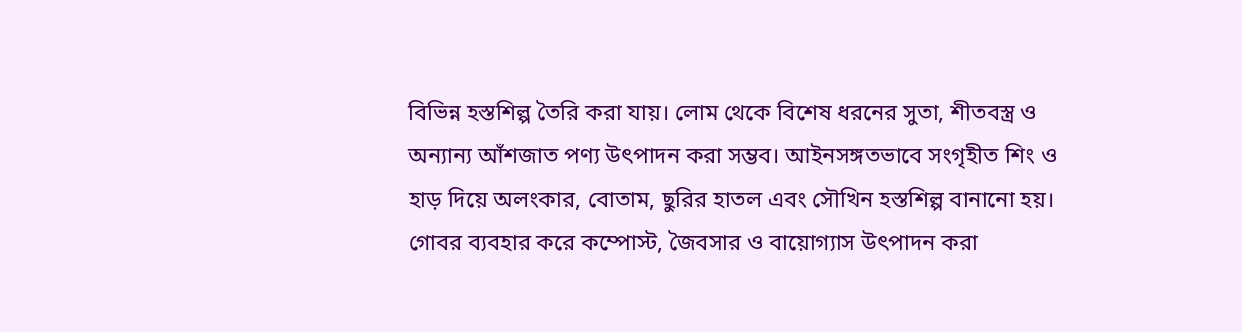বিভিন্ন হস্তশিল্প তৈরি করা যায়। লোম থেকে বিশেষ ধরনের সুতা, শীতবস্ত্র ও অন্যান্য আঁশজাত পণ্য উৎপাদন করা সম্ভব। আইনসঙ্গতভাবে সংগৃহীত শিং ও হাড় দিয়ে অলংকার, বোতাম, ছুরির হাতল এবং সৌখিন হস্তশিল্প বানানো হয়। গোবর ব্যবহার করে কম্পোস্ট, জৈবসার ও বায়োগ্যাস উৎপাদন করা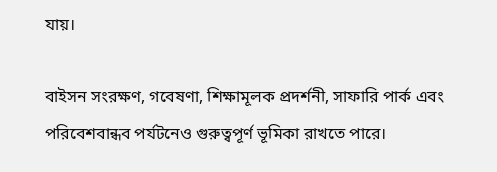যায়।

বাইসন সংরক্ষণ, গবেষণা, শিক্ষামূলক প্রদর্শনী, সাফারি পার্ক এবং পরিবেশবান্ধব পর্যটনেও গুরুত্বপূর্ণ ভূমিকা রাখতে পারে।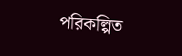পরিকল্পিত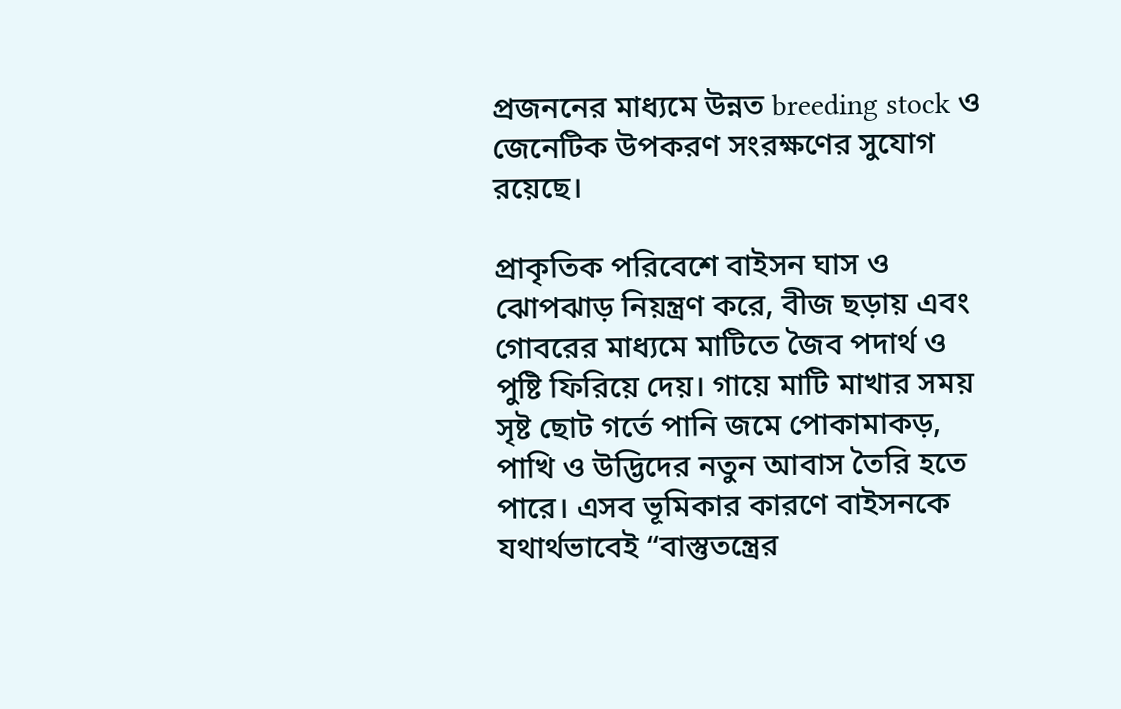প্রজননের মাধ্যমে উন্নত breeding stock ও জেনেটিক উপকরণ সংরক্ষণের সুযোগ রয়েছে।

প্রাকৃতিক পরিবেশে বাইসন ঘাস ও ঝোপঝাড় নিয়ন্ত্রণ করে, বীজ ছড়ায় এবং গোবরের মাধ্যমে মাটিতে জৈব পদার্থ ও পুষ্টি ফিরিয়ে দেয়। গায়ে মাটি মাখার সময় সৃষ্ট ছোট গর্তে পানি জমে পোকামাকড়, পাখি ও উদ্ভিদের নতুন আবাস তৈরি হতে পারে। এসব ভূমিকার কারণে বাইসনকে যথার্থভাবেই “বাস্তুতন্ত্রের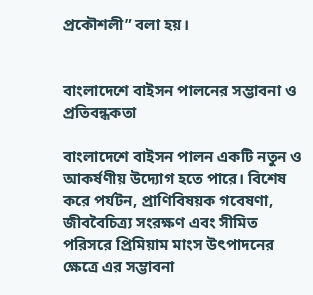প্রকৌশলী” বলা হয়।


বাংলাদেশে বাইসন পালনের সম্ভাবনা ও প্রতিবন্ধকতা

বাংলাদেশে বাইসন পালন একটি নতুন ও আকর্ষণীয় উদ্যোগ হতে পারে। বিশেষ করে পর্যটন, প্রাণিবিষয়ক গবেষণা, জীববৈচিত্র্য সংরক্ষণ এবং সীমিত পরিসরে প্রিমিয়াম মাংস উৎপাদনের ক্ষেত্রে এর সম্ভাবনা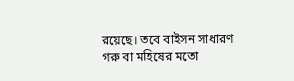রয়েছে। তবে বাইসন সাধারণ গরু বা মহিষের মতো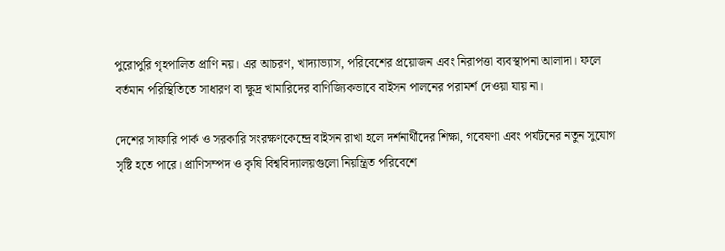পুরোপুরি গৃহপালিত প্রাণি নয়। এর আচরণ, খাদ্যাভ্যাস, পরিবেশের প্রয়োজন এবং নিরাপত্তা ব্যবস্থাপনা আলাদা। ফলে বর্তমান পরিস্থিতিতে সাধারণ বা ক্ষুদ্র খামারিদের বাণিজ্যিকভাবে বাইসন পালনের পরামর্শ দেওয়া যায় না।

দেশের সাফারি পার্ক ও সরকারি সংরক্ষণকেন্দ্রে বাইসন রাখা হলে দর্শনার্থীদের শিক্ষা, গবেষণা এবং পর্যটনের নতুন সুযোগ সৃষ্টি হতে পারে। প্রাণিসম্পদ ও কৃষি বিশ্ববিদ্যালয়গুলো নিয়ন্ত্রিত পরিবেশে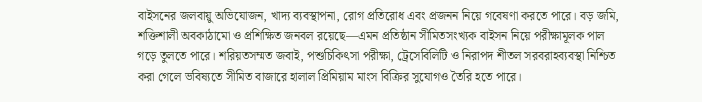বাইসনের জলবায়ু অভিযোজন, খাদ্য ব্যবস্থাপনা, রোগ প্রতিরোধ এবং প্রজনন নিয়ে গবেষণা করতে পারে। বড় জমি, শক্তিশালী অবকাঠামো ও প্রশিক্ষিত জনবল রয়েছে—এমন প্রতিষ্ঠান সীমিতসংখ্যক বাইসন নিয়ে পরীক্ষামূলক পাল গড়ে তুলতে পারে। শরিয়তসম্মত জবাই, পশুচিকিৎসা পরীক্ষা, ট্রেসেবিলিটি ও নিরাপদ শীতল সরবরাহব্যবস্থা নিশ্চিত করা গেলে ভবিষ্যতে সীমিত বাজারে হালাল প্রিমিয়াম মাংস বিক্রির সুযোগও তৈরি হতে পারে।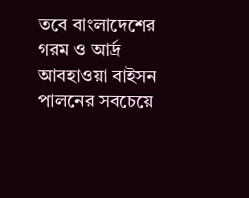তবে বাংলাদেশের গরম ও আর্দ্র আবহাওয়া বাইসন পালনের সবচেয়ে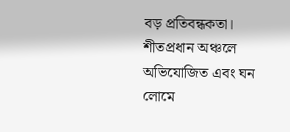বড় প্রতিবন্ধকতা। শীতপ্রধান অঞ্চলে অভিযোজিত এবং ঘন লোমে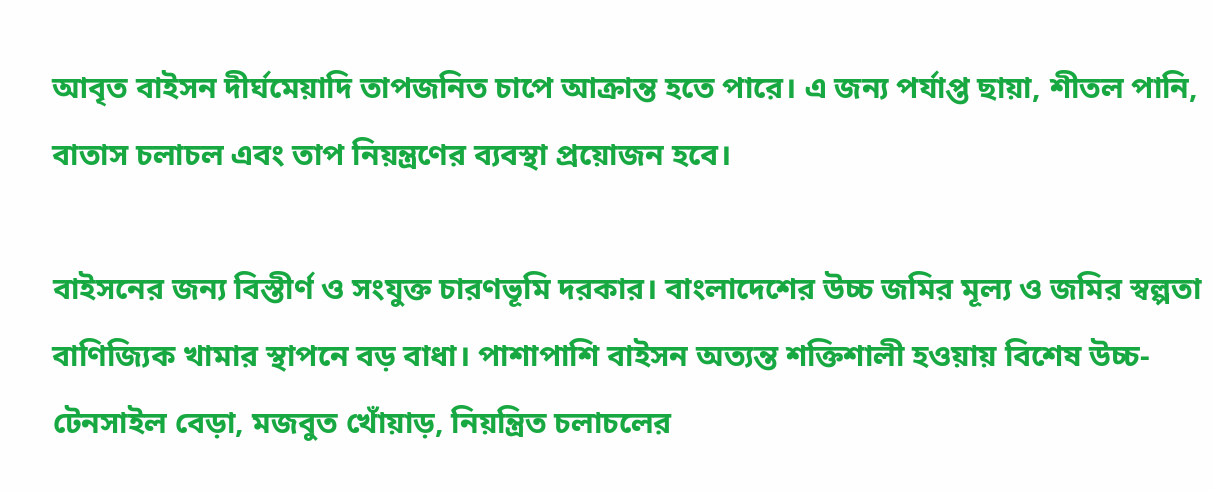আবৃত বাইসন দীর্ঘমেয়াদি তাপজনিত চাপে আক্রান্ত হতে পারে। এ জন্য পর্যাপ্ত ছায়া, শীতল পানি, বাতাস চলাচল এবং তাপ নিয়ন্ত্রণের ব্যবস্থা প্রয়োজন হবে।

বাইসনের জন্য বিস্তীর্ণ ও সংযুক্ত চারণভূমি দরকার। বাংলাদেশের উচ্চ জমির মূল্য ও জমির স্বল্পতা বাণিজ্যিক খামার স্থাপনে বড় বাধা। পাশাপাশি বাইসন অত্যন্ত শক্তিশালী হওয়ায় বিশেষ উচ্চ-টেনসাইল বেড়া, মজবুত খোঁয়াড়, নিয়ন্ত্রিত চলাচলের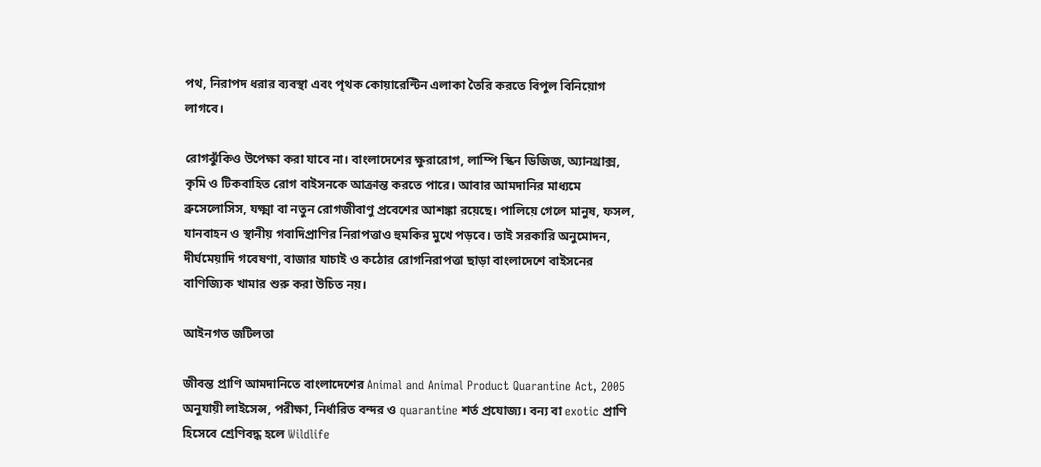পথ, নিরাপদ ধরার ব্যবস্থা এবং পৃথক কোয়ারেন্টিন এলাকা তৈরি করতে বিপুল বিনিয়োগ লাগবে।

রোগঝুঁকিও উপেক্ষা করা যাবে না। বাংলাদেশের ক্ষুরারোগ, লাম্পি স্কিন ডিজিজ, অ্যানথ্রাক্স, কৃমি ও টিকবাহিত রোগ বাইসনকে আক্রান্ত করতে পারে। আবার আমদানির মাধ্যমে ব্রুসেলোসিস, যক্ষ্মা বা নতুন রোগজীবাণু প্রবেশের আশঙ্কা রয়েছে। পালিয়ে গেলে মানুষ, ফসল, যানবাহন ও স্থানীয় গবাদিপ্রাণির নিরাপত্তাও হুমকির মুখে পড়বে। তাই সরকারি অনুমোদন, দীর্ঘমেয়াদি গবেষণা, বাজার যাচাই ও কঠোর রোগনিরাপত্তা ছাড়া বাংলাদেশে বাইসনের বাণিজ্যিক খামার শুরু করা উচিত নয়।

আইনগত জটিলতা

জীবন্ত প্রাণি আমদানিতে বাংলাদেশের Animal and Animal Product Quarantine Act, 2005 অনুযায়ী লাইসেন্স, পরীক্ষা, নির্ধারিত বন্দর ও quarantine শর্ত প্রযোজ্য। বন্য বা exotic প্রাণি হিসেবে শ্রেণিবদ্ধ হলে Wildlife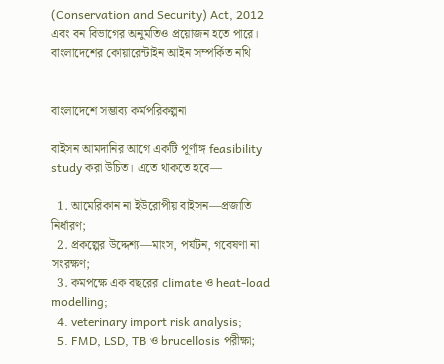(Conservation and Security) Act, 2012 এবং বন বিভাগের অনুমতিও প্রয়োজন হতে পারে। বাংলাদেশের কোয়ারেন্টাইন আইন সম্পর্কিত নথি


বাংলাদেশে সম্ভাব্য কর্মপরিকল্পনা

বাইসন আমদানির আগে একটি পূর্ণাঙ্গ feasibility study করা উচিত। এতে থাকতে হবে—

  1. আমেরিকান না ইউরোপীয় বাইসন—প্রজাতি নির্ধারণ;
  2. প্রকল্পের উদ্দেশ্য—মাংস, পর্যটন, গবেষণা না সংরক্ষণ;
  3. কমপক্ষে এক বছরের climate ও heat-load modelling;
  4. veterinary import risk analysis;
  5. FMD, LSD, TB ও brucellosis পরীক্ষা;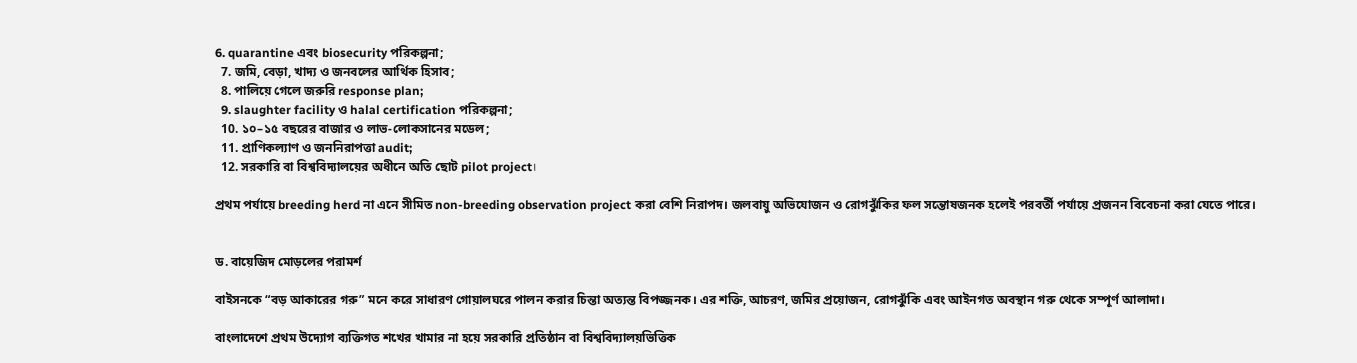6. quarantine এবং biosecurity পরিকল্পনা;
  7. জমি, বেড়া, খাদ্য ও জনবলের আর্থিক হিসাব;
  8. পালিয়ে গেলে জরুরি response plan;
  9. slaughter facility ও halal certification পরিকল্পনা;
  10. ১০–১৫ বছরের বাজার ও লাভ-লোকসানের মডেল;
  11. প্রাণিকল্যাণ ও জননিরাপত্তা audit;
  12. সরকারি বা বিশ্ববিদ্যালয়ের অধীনে অতি ছোট pilot project।

প্রথম পর্যায়ে breeding herd না এনে সীমিত non-breeding observation project করা বেশি নিরাপদ। জলবায়ু অভিযোজন ও রোগঝুঁকির ফল সন্তোষজনক হলেই পরবর্তী পর্যায়ে প্রজনন বিবেচনা করা যেতে পারে।


ড. বায়েজিদ মোড়লের পরামর্শ

বাইসনকে “বড় আকারের গরু” মনে করে সাধারণ গোয়ালঘরে পালন করার চিন্তা অত্যন্ত বিপজ্জনক। এর শক্তি, আচরণ, জমির প্রয়োজন, রোগঝুঁকি এবং আইনগত অবস্থান গরু থেকে সম্পূর্ণ আলাদা।

বাংলাদেশে প্রথম উদ্যোগ ব্যক্তিগত শখের খামার না হয়ে সরকারি প্রতিষ্ঠান বা বিশ্ববিদ্যালয়ভিত্তিক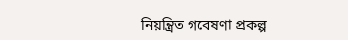নিয়ন্ত্রিত গবেষণা প্রকল্প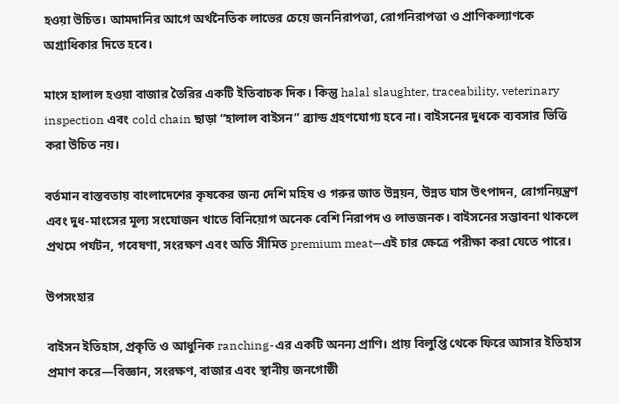হওয়া উচিত। আমদানির আগে অর্থনৈতিক লাভের চেয়ে জননিরাপত্তা, রোগনিরাপত্তা ও প্রাণিকল্যাণকে অগ্রাধিকার দিতে হবে।

মাংস হালাল হওয়া বাজার তৈরির একটি ইতিবাচক দিক। কিন্তু halal slaughter, traceability, veterinary inspection এবং cold chain ছাড়া “হালাল বাইসন” ব্র্যান্ড গ্রহণযোগ্য হবে না। বাইসনের দুধকে ব্যবসার ভিত্তি করা উচিত নয়।

বর্তমান বাস্তবতায় বাংলাদেশের কৃষকের জন্য দেশি মহিষ ও গরুর জাত উন্নয়ন, উন্নত ঘাস উৎপাদন, রোগনিয়ন্ত্রণ এবং দুধ-মাংসের মূল্য সংযোজন খাতে বিনিয়োগ অনেক বেশি নিরাপদ ও লাভজনক। বাইসনের সম্ভাবনা থাকলে প্রথমে পর্যটন, গবেষণা, সংরক্ষণ এবং অতি সীমিত premium meat—এই চার ক্ষেত্রে পরীক্ষা করা যেতে পারে।

উপসংহার

বাইসন ইতিহাস, প্রকৃতি ও আধুনিক ranching-এর একটি অনন্য প্রাণি। প্রায় বিলুপ্তি থেকে ফিরে আসার ইতিহাস প্রমাণ করে—বিজ্ঞান, সংরক্ষণ, বাজার এবং স্থানীয় জনগোষ্ঠী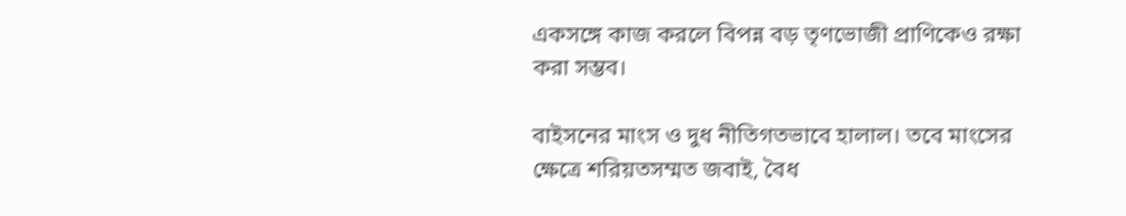একসঙ্গে কাজ করলে বিপন্ন বড় তৃণভোজী প্রাণিকেও রক্ষা করা সম্ভব।

বাইসনের মাংস ও দুধ নীতিগতভাবে হালাল। তবে মাংসের ক্ষেত্রে শরিয়তসম্মত জবাই, বৈধ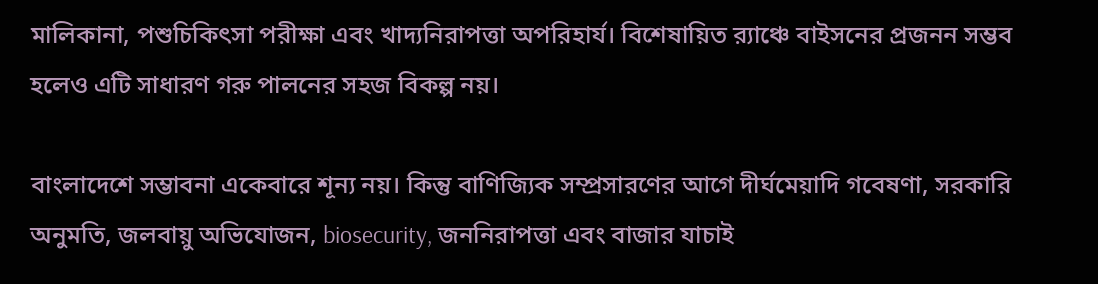মালিকানা, পশুচিকিৎসা পরীক্ষা এবং খাদ্যনিরাপত্তা অপরিহার্য। বিশেষায়িত র‍্যাঞ্চে বাইসনের প্রজনন সম্ভব হলেও এটি সাধারণ গরু পালনের সহজ বিকল্প নয়।

বাংলাদেশে সম্ভাবনা একেবারে শূন্য নয়। কিন্তু বাণিজ্যিক সম্প্রসারণের আগে দীর্ঘমেয়াদি গবেষণা, সরকারি অনুমতি, জলবায়ু অভিযোজন, biosecurity, জননিরাপত্তা এবং বাজার যাচাই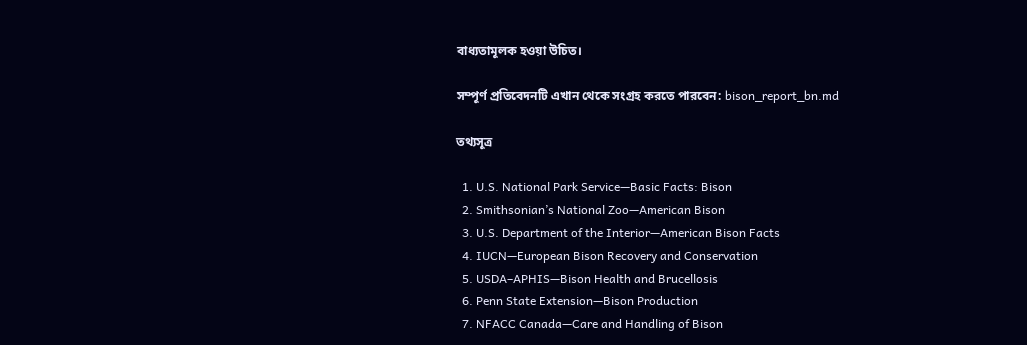বাধ্যতামূলক হওয়া উচিত।

সম্পূর্ণ প্রতিবেদনটি এখান থেকে সংগ্রহ করতে পারবেন: bison_report_bn.md

তথ্যসূত্র

  1. U.S. National Park Service—Basic Facts: Bison
  2. Smithsonian’s National Zoo—American Bison
  3. U.S. Department of the Interior—American Bison Facts
  4. IUCN—European Bison Recovery and Conservation
  5. USDA–APHIS—Bison Health and Brucellosis
  6. Penn State Extension—Bison Production
  7. NFACC Canada—Care and Handling of Bison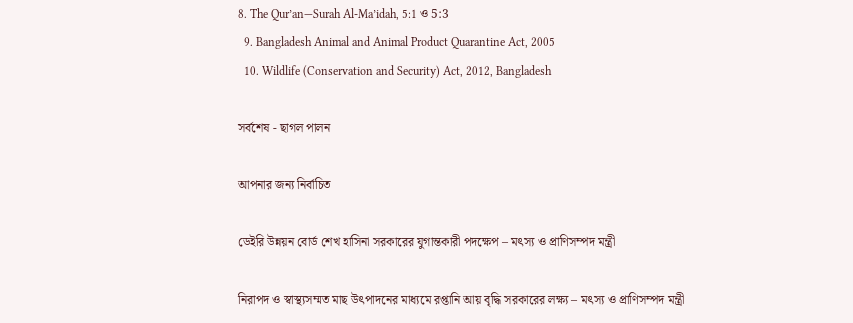8. The Qur’an—Surah Al-Ma’idah, 5:1 ও 5:3
  9. Bangladesh Animal and Animal Product Quarantine Act, 2005
  10. Wildlife (Conservation and Security) Act, 2012, Bangladesh

সর্বশেষ - ছাগল পালন

আপনার জন্য নির্বাচিত

ডেইরি উন্নয়ন বোর্ড শেখ হাসিনা সরকারের যুগান্তকারী পদক্ষেপ – মৎস্য ও প্রাণিসম্পদ মন্ত্রী

নিরাপদ ও স্বাস্থ্যসম্মত মাছ উৎপাদনের মাধ্যমে রপ্তানি আয় বৃদ্ধি সরকারের লক্ষ্য – মৎস্য ও প্রাণিসম্পদ মন্ত্রী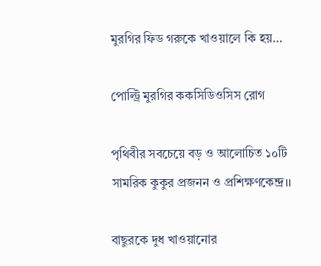মুরগির ফিড গরুকে খাওয়ালে কি হয়…

পোল্ট্রি মুরগির ককসিডিওসিস রোগ

পৃথিবীর সবচেয়ে বড় ও আলোচিত ১০টি সামরিক কুকুর প্রজনন ও প্রশিক্ষণকেন্দ্র।।

বাছুরকে দুধ খাওয়ানোর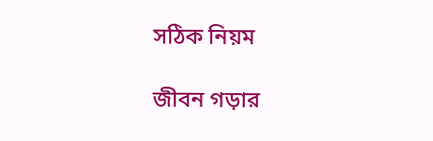সঠিক নিয়ম

জীবন গড়ার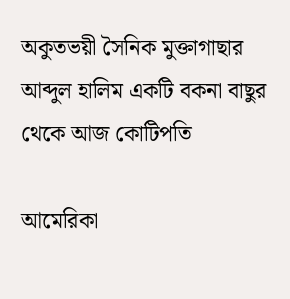অকুতভয়ী সৈনিক মুক্তাগাছার আব্দুল হালিম একটি বকনা বাছুর থেকে আজ কোটিপতি

আমেরিকা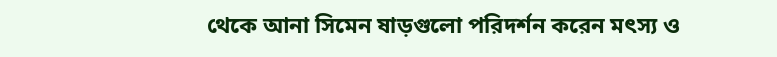থেকে আনা সিমেন ষাড়গুলো পরিদর্শন করেন মৎস্য ও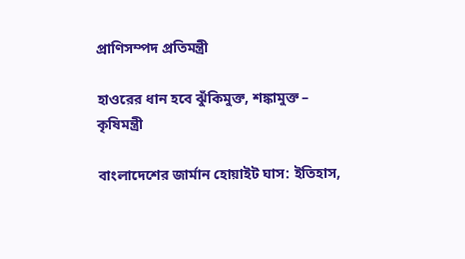প্রাণিসম্পদ প্রতিমন্ত্রী

হাওরের ধান হবে ঝুঁকিমুক্ত, শঙ্কামুক্ত – কৃষিমন্ত্রী

বাংলাদেশের জার্মান হোয়াইট ঘাস: ইতিহাস,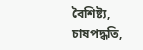বৈশিষ্ট্য, চাষপদ্ধতি,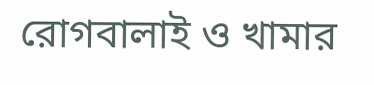রোগবালাই ও খামার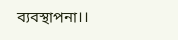ব্যবস্থাপনা।।